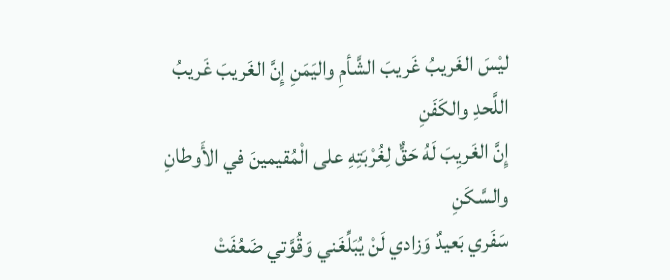ليْسَ الغَريبُ غَريبَ الشَّأمِ واليَمَنِ إِنَّ الغَريبَ غَريبُ اللَّحدِ والكَفَنِ
إِنَّ الغَريِبَ لَهُ حَقٌّ لِغُرْبَتِهِ على الْمُقيمينَ في الأَوطانِ والسَّكَنِ
سَفَري بَعيدٌ وَزادي لَنْ يُبَلِّغَني وَقُوَّتي ضَعُفَتْ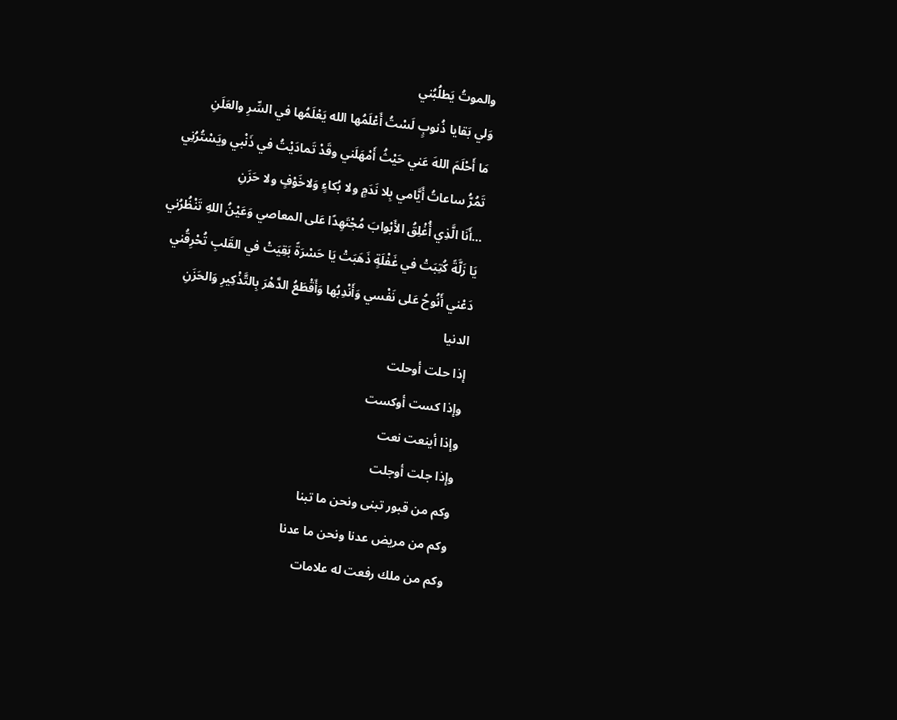والموتُ يَطلُبُني
وَلي بَقايا ذُنوبٍ لَسْتُ أَعْلَمُها الله يَعْلَمُها في السِّرِ والعَلَنِ
مَا أَحْلَمَ اللهَ عَني حَيْثُ أَمْهَلَني وقَدْ تَمادَيْتُ في ذَنْبي ويَسْتُرُنِي
تَمُرُّ ساعاتُ أَيَّامي بِلا نَدَمٍ ولا بُكاءٍ وَلاخَوْفٍ ولا حَزَنِ
…أَنَا الَّذِي أُغْلِقُ الأَبْوابَ مُجْتَهِدًا عَلى المعاصي وَعَيْنُ اللهِ تَنْظُرُني
يَا زَلَّةً كُتِبَتْ في غَفْلَةٍ ذَهَبَتْ يَا حَسْرَةً بَقِيَتْ في القَلبِ تُحْرِقُني
دَعْني أَنُوحُ عَلى نَفْسي وَأَنْدِبُها وَأَقْطَعُ الدَّهْرَ بِالتَّذْكِيرِ وَالحَزَنِ
الدنيا
إذا حلت أوحلت
وإذا كست أوكست
وإذا أينعت نعت
وإذا جلت أوجلت
وكم من قبور تبنى ونحن ما تبنا
وكم من مريض عدنا ونحن ما عدنا
وكم من ملك رفعت له علامات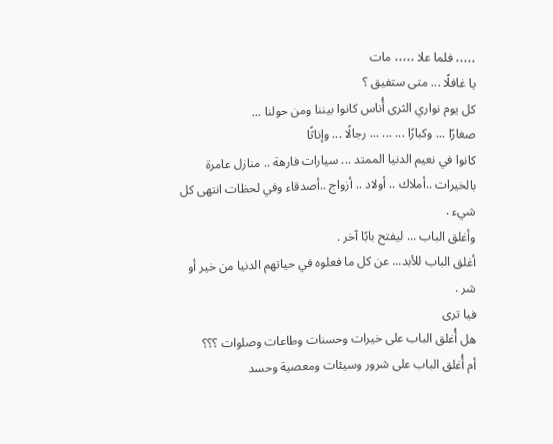،،،،، فلما علا ،،،،، مات
يا غافلًا ... متى ستفيق ؟
كل يوم نواري الثرى أُناس كانوا بيننا ومن حولنا ...
صغارًا ... وكبارًا ... ... ... رجالًا ... وإناثًا
كانوا في نعيم الدنيا الممتد ... سيارات فارهة .. منازل عامرة بالخيرات ..أملاك .. أولاد .. أزواج ..أصدقاء وفي لحظات انتهى كل شيء .
وأغلق الباب ... ليفتح بابًا آخر .
أغلق الباب للأبد... عن كل ما فعلوه في حياتهم الدنيا من خير أو شر .
فيا ترى
هل أُغلق الباب على خيرات وحسنات وطاعات وصلوات ؟؟؟
أم أُغلق الباب على شرور وسيئات ومعصية وحسد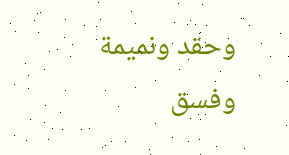وحقد ونميمة وفسق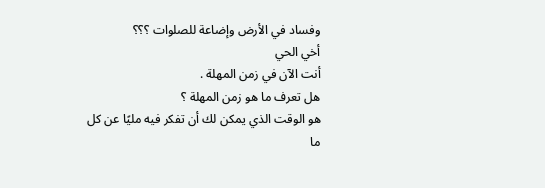وفساد في الأرض وإضاعة للصلوات ؟؟؟
أخي الحي
أنت الآن في زمن المهلة .
هل تعرف ما هو زمن المهلة ؟
هو الوقت الذي يمكن لك أن تفكر فيه مليًا عن كل ما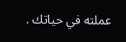عملته في حياتك .